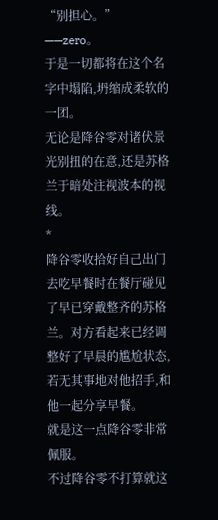“别担心。”
——zero。
于是一切都将在这个名字中塌陷,坍缩成柔软的一团。
无论是降谷零对诸伏景光别扭的在意,还是苏格兰于暗处注视波本的视线。
*
降谷零收拾好自己出门去吃早餐时在餐厅碰见了早已穿戴整齐的苏格兰。对方看起来已经调整好了早晨的尴尬状态,若无其事地对他招手,和他一起分享早餐。
就是这一点降谷零非常佩服。
不过降谷零不打算就这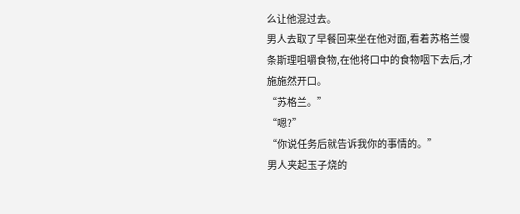么让他混过去。
男人去取了早餐回来坐在他对面,看着苏格兰慢条斯理咀嚼食物,在他将口中的食物咽下去后,才施施然开口。
“苏格兰。”
“嗯?”
“你说任务后就告诉我你的事情的。”
男人夹起玉子烧的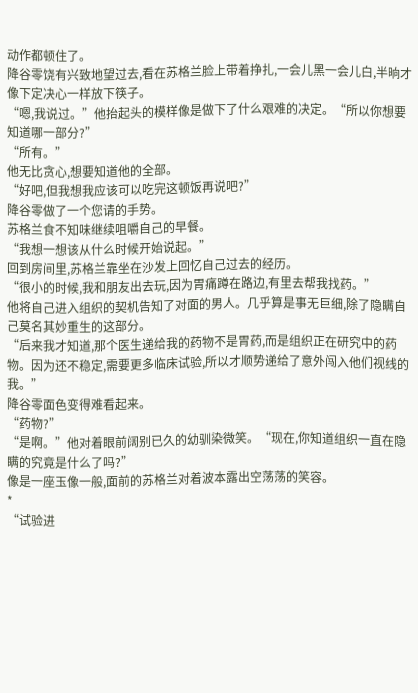动作都顿住了。
降谷零饶有兴致地望过去,看在苏格兰脸上带着挣扎,一会儿黑一会儿白,半晌才像下定决心一样放下筷子。
“嗯,我说过。”他抬起头的模样像是做下了什么艰难的决定。“所以你想要知道哪一部分?”
“所有。”
他无比贪心,想要知道他的全部。
“好吧,但我想我应该可以吃完这顿饭再说吧?”
降谷零做了一个您请的手势。
苏格兰食不知味继续咀嚼自己的早餐。
“我想一想该从什么时候开始说起。”
回到房间里,苏格兰靠坐在沙发上回忆自己过去的经历。
“很小的时候,我和朋友出去玩,因为胃痛蹲在路边,有里去帮我找药。”
他将自己进入组织的契机告知了对面的男人。几乎算是事无巨细,除了隐瞒自己莫名其妙重生的这部分。
“后来我才知道,那个医生递给我的药物不是胃药,而是组织正在研究中的药物。因为还不稳定,需要更多临床试验,所以才顺势递给了意外闯入他们视线的我。”
降谷零面色变得难看起来。
“药物?”
“是啊。”他对着眼前阔别已久的幼驯染微笑。“现在,你知道组织一直在隐瞒的究竟是什么了吗?”
像是一座玉像一般,面前的苏格兰对着波本露出空荡荡的笑容。
*
“试验进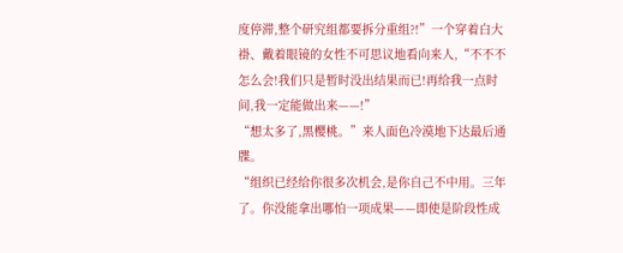度停滞,整个研究组都要拆分重组?!”一个穿着白大褂、戴着眼镜的女性不可思议地看向来人,“不不不怎么会!我们只是暂时没出结果而已!再给我一点时间,我一定能做出来——!”
“想太多了,黑樱桃。”来人面色冷漠地下达最后通牒。
“组织已经给你很多次机会,是你自己不中用。三年了。你没能拿出哪怕一项成果——即使是阶段性成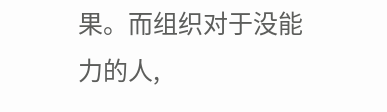果。而组织对于没能力的人,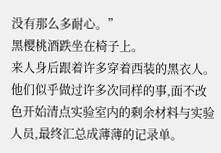没有那么多耐心。”
黑樱桃酒跌坐在椅子上。
来人身后跟着许多穿着西装的黑衣人。他们似乎做过许多次同样的事,面不改色开始清点实验室内的剩余材料与实验人员,最终汇总成薄薄的记录单。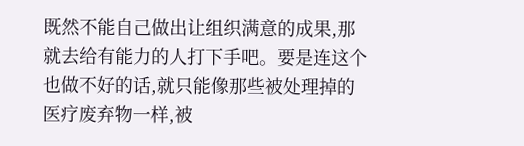既然不能自己做出让组织满意的成果,那就去给有能力的人打下手吧。要是连这个也做不好的话,就只能像那些被处理掉的医疗废弃物一样,被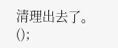清理出去了。();